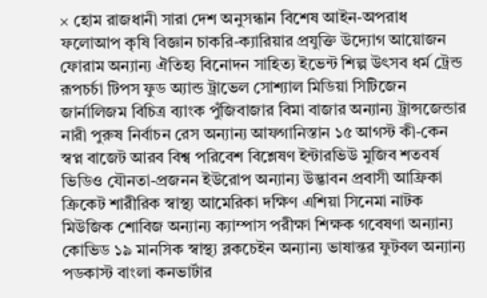× হোম রাজধানী সারা দেশ অনুসন্ধান বিশেষ আইন-অপরাধ ফলোআপ কৃষি বিজ্ঞান চাকরি-ক্যারিয়ার প্রযুক্তি উদ্যোগ আয়োজন ফোরাম অন্যান্য ঐতিহ্য বিনোদন সাহিত্য ইভেন্ট শিল্প উৎসব ধর্ম ট্রেন্ড রূপচর্চা টিপস ফুড অ্যান্ড ট্রাভেল সোশ্যাল মিডিয়া সিটিজেন জার্নালিজম বিচিত্র ব্যাংক পুঁজিবাজার বিমা বাজার অন্যান্য ট্রান্সজেন্ডার নারী পুরুষ নির্বাচন রেস অন্যান্য আফগানিস্তান ১৫ আগস্ট কী-কেন স্বপ্ন বাজেট আরব বিশ্ব পরিবেশ বিশ্লেষণ ইন্টারভিউ মুজিব শতবর্ষ ভিডিও যৌনতা-প্রজনন ইউরোপ অন্যান্য উদ্ভাবন প্রবাসী আফ্রিকা ক্রিকেট শারীরিক স্বাস্থ্য আমেরিকা দক্ষিণ এশিয়া সিনেমা নাটক মিউজিক শোবিজ অন্যান্য ক্যাম্পাস পরীক্ষা শিক্ষক গবেষণা অন্যান্য কোভিড ১৯ মানসিক স্বাস্থ্য ব্লকচেইন অন্যান্য ভাষান্তর ফুটবল অন্যান্য পডকাস্ট বাংলা কনভার্টার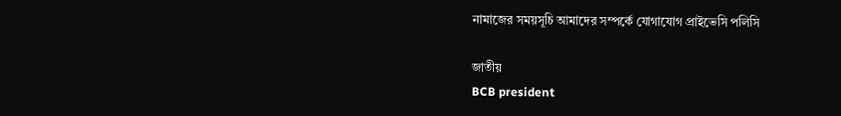নামাজের সময়সূচি আমাদের সম্পর্কে যোগাযোগ প্রাইভেসি পলিসি

জাতীয়
BCB president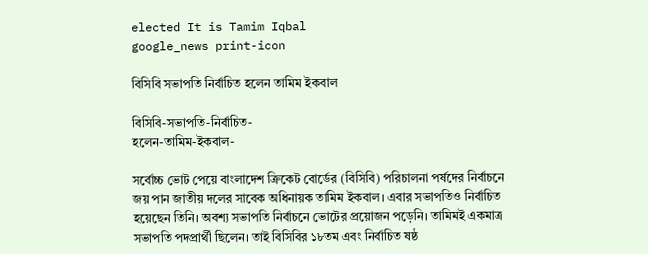elected It is Tamim Iqbal
google_news print-icon

বিসিবি সভাপতি নির্বাচিত হলেন তামিম ইকবাল

বিসিবি-সভাপতি-নির্বাচিত-
হলেন-তামিম-ইকবাল-

সর্বোচ্চ ভোট পেয়ে বাংলাদেশ ক্রিকেট বোর্ডের (বিসিবি) পরিচালনা পর্ষদের নির্বাচনে জয় পান জাতীয় দলের সাবেক অধিনায়ক তামিম ইকবাল। এবার সভাপতিও নির্বাচিত হয়েছেন তিনি। অবশ্য সভাপতি নির্বাচনে ভোটের প্রয়োজন পড়েনি। তামিমই একমাত্র সভাপতি পদপ্রার্থী ছিলেন। তাই বিসিবির ১৮তম এবং নির্বাচিত ষষ্ঠ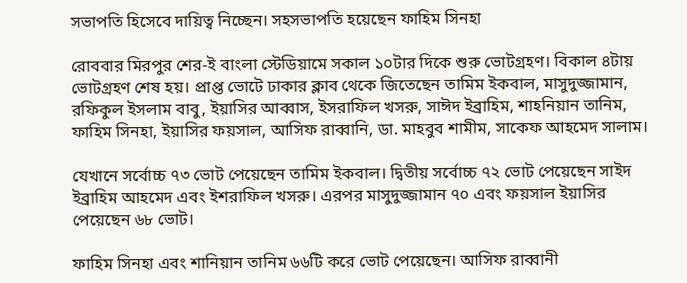সভাপতি হিসেবে দায়িত্ব নিচ্ছেন। সহসভাপতি হয়েছেন ফাহিম সিনহা

রোববার মিরপুর শের-ই বাংলা স্টেডিয়ামে সকাল ১০টার দিকে শুরু ভোটগ্রহণ। বিকাল ৪টায় ভোটগ্রহণ শেষ হয়। প্রাপ্ত ভোটে ঢাকার ক্লাব থেকে জিতেছেন তামিম ইকবাল, মাসুদুজ্জামান, রফিকুল ইসলাম বাবু, ইয়াসির আব্বাস, ইসরাফিল খসরু, সাঈদ ইব্রাহিম, শাহনিয়ান তানিম, ফাহিম সিনহা, ইয়াসির ফয়সাল, আসিফ রাব্বানি, ডা. মাহবুব শামীম, সাকেফ আহমেদ সালাম।

যেখানে সর্বোচ্চ ৭৩ ভোট পেয়েছেন তামিম ইকবাল। দ্বিতীয় সর্বোচ্চ ৭২ ভোট পেয়েছেন সাইদ ইব্রাহিম আহমেদ এবং ইশরাফিল খসরু। এরপর মাসুদুজ্জামান ৭০ এবং ফয়সাল ইয়াসির পেয়েছেন ৬৮ ভোট।

ফাহিম সিনহা এবং শানিয়ান তানিম ৬৬টি করে ভোট পেয়েছেন। আসিফ রাব্বানী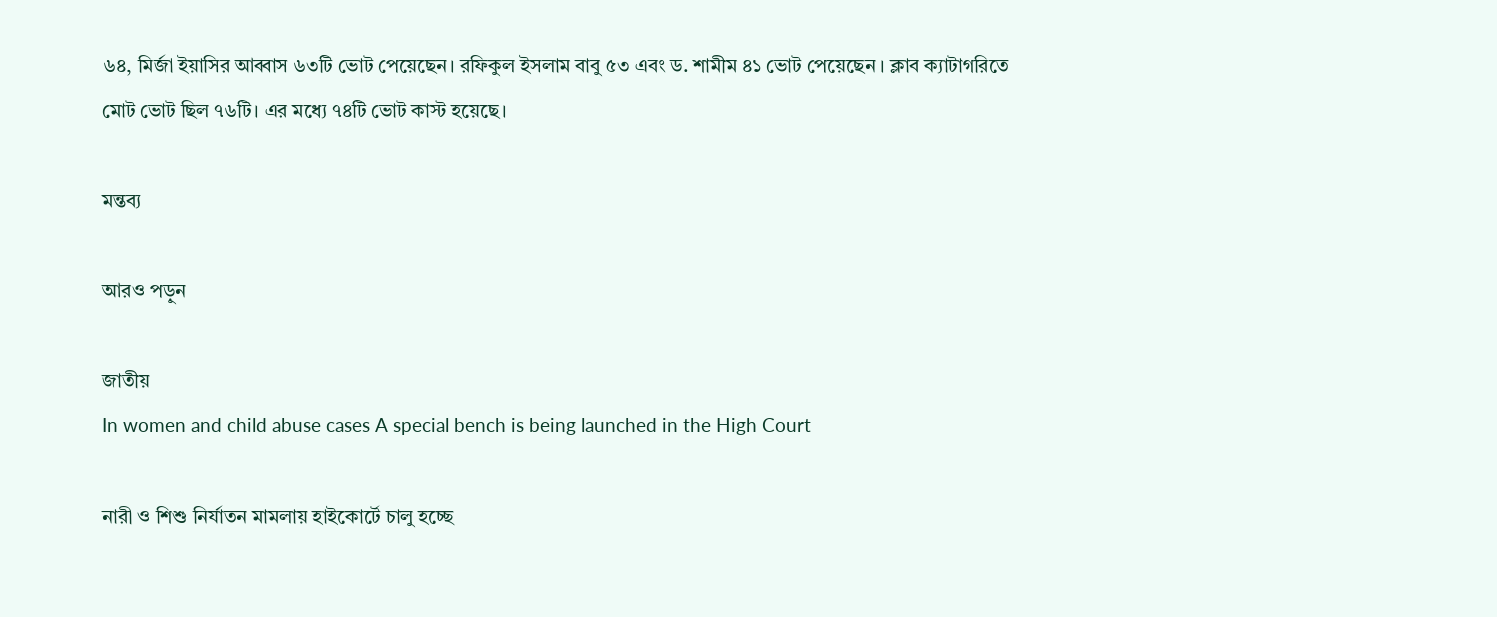৬৪, মির্জা ইয়াসির আব্বাস ৬৩টি ভোট পেয়েছেন। রফিকুল ইসলাম বাবু ৫৩ এবং ড. শামীম ৪১ ভোট পেয়েছেন । ক্লাব ক্যাটাগরিতে মোট ভোট ছিল ৭৬টি। এর মধ্যে ৭৪টি ভোট কাস্ট হয়েছে।

মন্তব্য

আরও পড়ুন

জাতীয়
In women and child abuse cases A special bench is being launched in the High Court

নারী ও শিশু নির্যাতন মামলায় হাইকোর্টে চালু হচ্ছে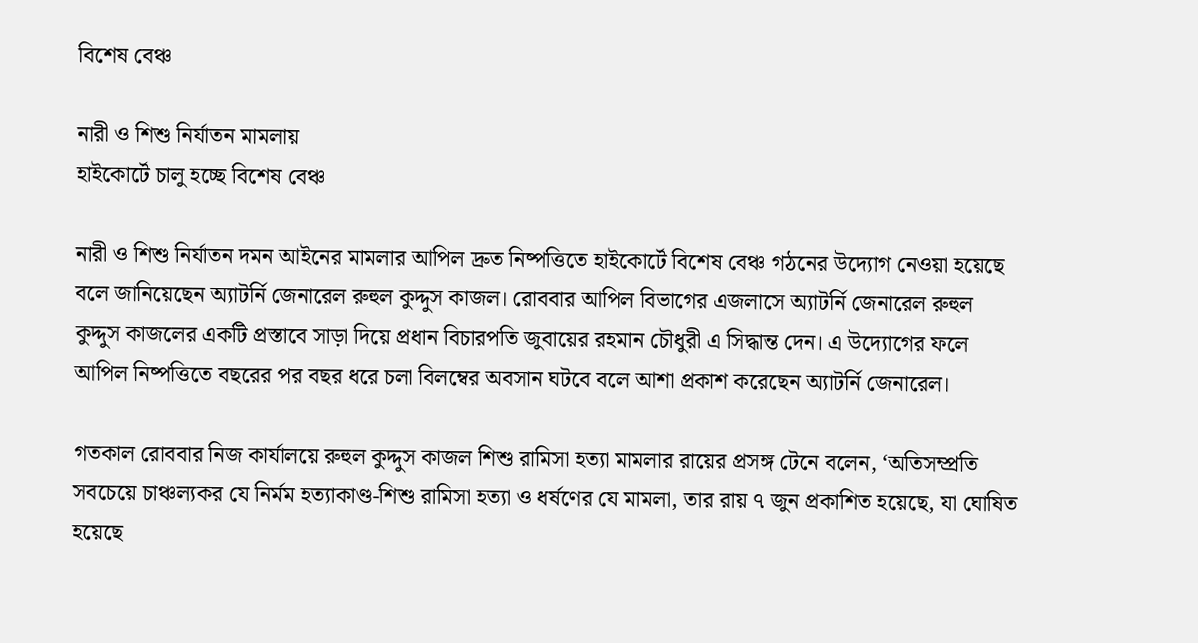বিশেষ বেঞ্চ

নারী ও শিশু নির্যাতন মামলায়
হাইকোর্টে চালু হচ্ছে বিশেষ বেঞ্চ

নারী ও শিশু নির্যাতন দমন আইনের মামলার আপিল দ্রুত নিষ্পত্তিতে হাইকোর্টে বিশেষ বেঞ্চ গঠনের উদ্যোগ নেওয়া হয়েছে বলে জানিয়েছেন অ্যাটর্নি জেনারেল রুহুল কুদ্দুস কাজল। রোববার আপিল বিভাগের এজলাসে অ্যাটর্নি জেনারেল রুহুল কুদ্দুস কাজলের একটি প্রস্তাবে সাড়া দিয়ে প্রধান বিচারপতি জুবায়ের রহমান চৌধুরী এ সিদ্ধান্ত দেন। এ উদ্যোগের ফলে আপিল নিষ্পত্তিতে বছরের পর বছর ধরে চলা বিলম্বের অবসান ঘটবে বলে আশা প্রকাশ করেছেন অ্যাটর্নি জেনারেল।

গতকাল রোববার নিজ কার্যালয়ে রুহুল কুদ্দুস কাজল শিশু রামিসা হত্যা মামলার রায়ের প্রসঙ্গ টেনে বলেন, ‘অতিসম্প্রতি সবচেয়ে চাঞ্চল্যকর যে নির্মম হত্যাকাণ্ড-শিশু রামিসা হত্যা ও ধর্ষণের যে মামলা, তার রায় ৭ জুন প্রকাশিত হয়েছে, যা ঘোষিত হয়েছে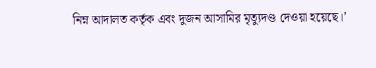নিম্ন আদালত কর্তৃক এবং দুজন আসামির মৃত্যুদণ্ড দেওয়া হয়েছে।’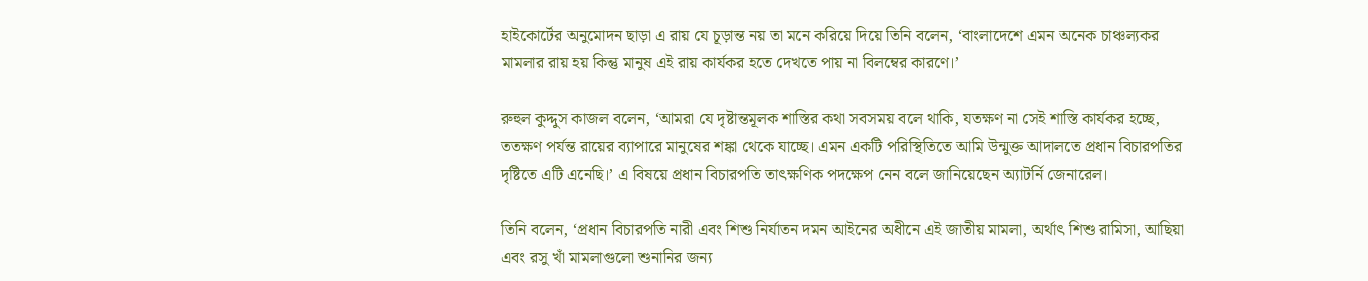হাইকোর্টের অনুমোদন ছাড়া এ রায় যে চূড়ান্ত নয় তা মনে করিয়ে দিয়ে তিনি বলেন, ‘বাংলাদেশে এমন অনেক চাঞ্চল্যকর মামলার রায় হয় কিন্তু মানুষ এই রায় কার্যকর হতে দেখতে পায় না বিলম্বের কারণে।’

রুহুল কুদ্দুস কাজল বলেন, ‘আমরা যে দৃষ্টান্তমূলক শাস্তির কথা সবসময় বলে থাকি, যতক্ষণ না সেই শাস্তি কার্যকর হচ্ছে, ততক্ষণ পর্যন্ত রায়ের ব্যাপারে মানুষের শঙ্কা থেকে যাচ্ছে। এমন একটি পরিস্থিতিতে আমি উন্মুক্ত আদালতে প্রধান বিচারপতির দৃষ্টিতে এটি এনেছি।’ এ বিষয়ে প্রধান বিচারপতি তাৎক্ষণিক পদক্ষেপ নেন বলে জানিয়েছেন অ্যাটর্নি জেনারেল।

তিনি বলেন, ‘প্রধান বিচারপতি নারী এবং শিশু নির্যাতন দমন আইনের অধীনে এই জাতীয় মামলা, অর্থাৎ শিশু রামিসা, আছিয়া এবং রসু খাঁ মামলাগুলো শুনানির জন্য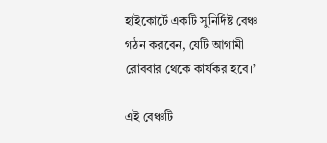হাইকোর্টে একটি সুনির্দিষ্ট বেঞ্চ গঠন করবেন, যেটি আগামী রোববার থেকে কার্যকর হবে।’

এই বেঞ্চটি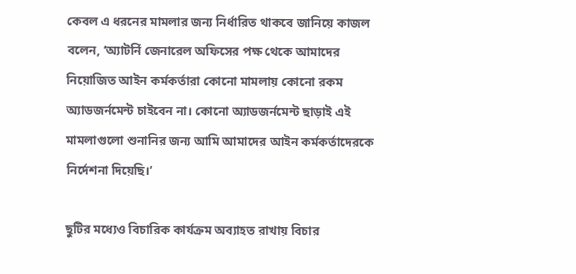কেবল এ ধরনের মামলার জন্য নির্ধারিত থাকবে জানিয়ে কাজল বলেন, ‘অ্যাটর্নি জেনারেল অফিসের পক্ষ থেকে আমাদের নিয়োজিত আইন কর্মকর্তারা কোনো মামলায় কোনো রকম অ্যাডজর্নমেন্ট চাইবেন না। কোনো অ্যাডজর্নমেন্ট ছাড়াই এই মামলাগুলো শুনানির জন্য আমি আমাদের আইন কর্মকর্তাদেরকে নির্দেশনা দিয়েছি।’

ছুটির মধ্যেও বিচারিক কার্যক্রম অব্যাহত রাখায় বিচার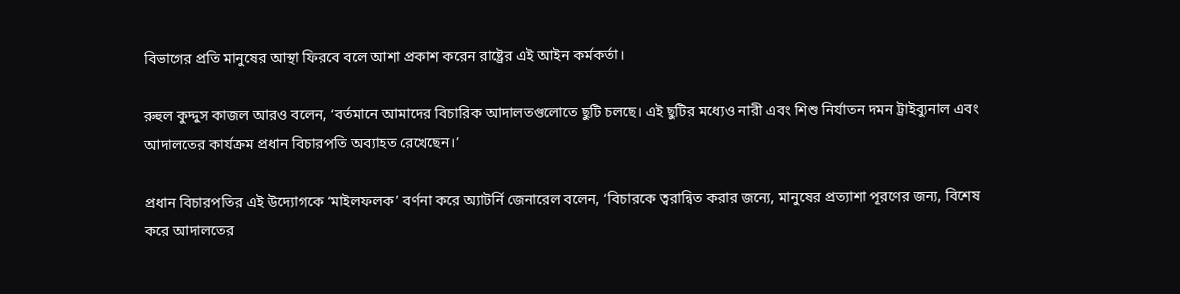বিভাগের প্রতি মানুষের আস্থা ফিরবে বলে আশা প্রকাশ করেন রাষ্ট্রের এই আইন কর্মকর্তা।

রুহুল কুদ্দুস কাজল আরও বলেন, ‘বর্তমানে আমাদের বিচারিক আদালতগুলোতে ছুটি চলছে। এই ছুটির মধ্যেও নারী এবং শিশু নির্যাতন দমন ট্রাইব্যুনাল এবং আদালতের কার্যক্রম প্রধান বিচারপতি অব্যাহত রেখেছেন।’

প্রধান বিচারপতির এই উদ্যোগকে ‘মাইলফলক’ বর্ণনা করে অ্যাটর্নি জেনারেল বলেন, ‘বিচারকে ত্বরান্বিত করার জন্যে, মানুষের প্রত্যাশা পূরণের জন্য, বিশেষ করে আদালতের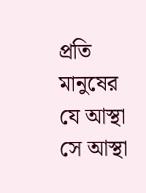প্রতি মানুষের যে আস্থা সে আস্থা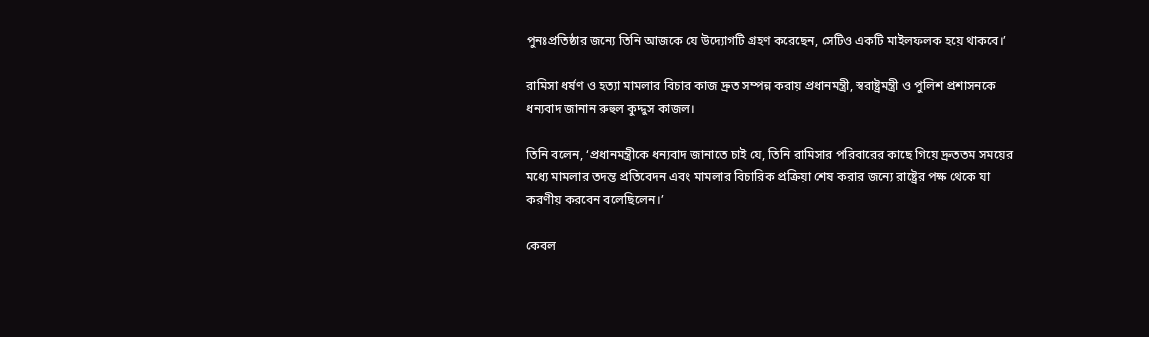পুনঃপ্রতিষ্ঠার জন্যে তিনি আজকে যে উদ্যোগটি গ্রহণ করেছেন, সেটিও একটি মাইলফলক হয়ে থাকবে।’

রামিসা ধর্ষণ ও হত্যা মামলার বিচার কাজ দ্রুত সম্পন্ন করায় প্রধানমন্ত্রী, স্বরাষ্ট্রমন্ত্রী ও পুলিশ প্রশাসনকে ধন্যবাদ জানান রুহুল কুদ্দুস কাজল।

তিনি বলেন, ‘প্রধানমন্ত্রীকে ধন্যবাদ জানাতে চাই যে, তিনি রামিসার পরিবারের কাছে গিয়ে দ্রুততম সময়ের মধ্যে মামলার তদন্ত প্রতিবেদন এবং মামলার বিচারিক প্রক্রিয়া শেষ করার জন্যে রাষ্ট্রের পক্ষ থেকে যা করণীয় করবেন বলেছিলেন।’

কেবল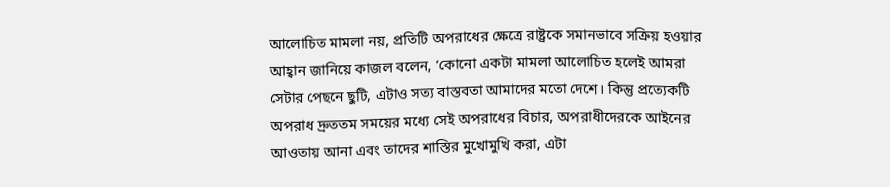আলোচিত মামলা নয়, প্রতিটি অপরাধের ক্ষেত্রে রাষ্ট্রকে সমানভাবে সক্রিয় হওয়ার আহ্বান জানিয়ে কাজল বলেন, ‘কোনো একটা মামলা আলোচিত হলেই আমরা সেটার পেছনে ছুটি, এটাও সত্য বাস্তবতা আমাদের মতো দেশে। কিন্তু প্রত্যেকটি অপরাধ দ্রুততম সময়ের মধ্যে সেই অপরাধের বিচার, অপরাধীদেরকে আইনের আওতায় আনা এবং তাদের শাস্তির মুখোমুখি করা, এটা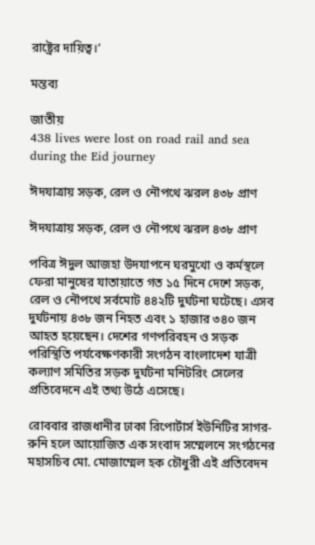রাষ্ট্রের দায়িত্ব।’

মন্তব্য

জাতীয়
438 lives were lost on road rail and sea during the Eid journey

ঈদযাত্রায় সড়ক, রেল ও নৌপথে ঝরল ৪৩৮ প্রাণ

ঈদযাত্রায় সড়ক, রেল ও নৌপথে ঝরল ৪৩৮ প্রাণ

পবিত্র ঈদুল আজহা উদযাপনে ঘরমুখো ও কর্মস্থলে ফেরা মানুষের যাতায়াতে গত ১৫ দিনে দেশে সড়ক, রেল ও নৌপথে সর্বমোট ৪৪২টি দুর্ঘটনা ঘটেছে। এসব দুর্ঘটনায় ৪৩৮ জন নিহত এবং ১ হাজার ৩৪০ জন আহত হয়েছেন। দেশের গণপরিবহন ও সড়ক পরিস্থিতি পর্যবেক্ষণকারী সংগঠন বাংলাদেশ যাত্রী কল্যাণ সমিতির সড়ক দুর্ঘটনা মনিটরিং সেলের প্রতিবেদনে এই তথ্য উঠে এসেছে।

রোববার রাজধানীর ঢাকা রিপোর্টার্স ইউনিটির সাগর-রুনি হলে আয়োজিত এক সংবাদ সম্মেলনে সংগঠনের মহাসচিব মো. মোজাম্মেল হক চৌধুরী এই প্রতিবেদন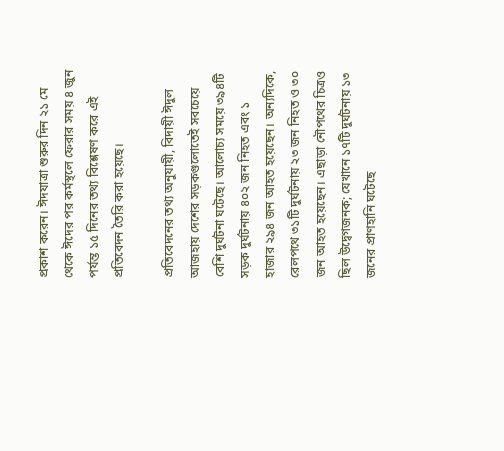প্রকাশ করেন। ঈদযাত্রা শুরুর দিন ২১ মে থেকে ঈদের পর কর্মস্থলে ফেরার সময় ৪ জুন পর্যন্ত ১৫ দিনের তথ্য বিশ্লেষণ করে এই প্রতিবেদন তৈরি করা হয়েছে।

প্রতিবেদনের তথ্য অনুযায়ী, বিদায়ী ঈদুল আজহায় দেশের সড়কগুলোতেই সবচেয়ে বেশি দুর্ঘটনা ঘটেছে। আলোচ্য সময়ে ৩৯৪টি সড়ক দুর্ঘটনায় ৪০২ জন নিহত এবং ১ হাজার ২৯৪ জন আহত হয়েছেন। অন্যদিকে, রেলপথে ৩১টি দুর্ঘটনায় ২৩ জন নিহত ও ৩০ জন আহত হয়েছেন। এছাড়া নৌপথের চিত্রও ছিল উদ্বেগজনক; যেখানে ১৭টি দুর্ঘটনায় ১৩ জনের প্রাণহানি ঘটেছে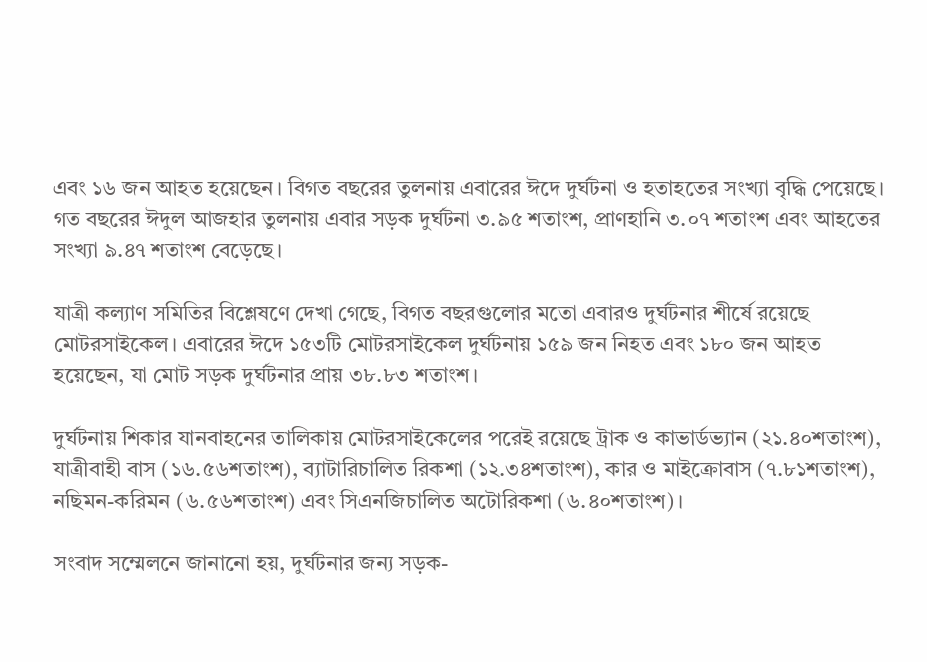এবং ১৬ জন আহত হয়েছেন। বিগত বছরের তুলনায় এবারের ঈদে দুর্ঘটনা ও হতাহতের সংখ্যা বৃদ্ধি পেয়েছে। গত বছরের ঈদুল আজহার তুলনায় এবার সড়ক দুর্ঘটনা ৩.৯৫ শতাংশ, প্রাণহানি ৩.০৭ শতাংশ এবং আহতের সংখ্যা ৯.৪৭ শতাংশ বেড়েছে।

যাত্রী কল্যাণ সমিতির বিশ্লেষণে দেখা গেছে, বিগত বছরগুলোর মতো এবারও দুর্ঘটনার শীর্ষে রয়েছে মোটরসাইকেল। এবারের ঈদে ১৫৩টি মোটরসাইকেল দুর্ঘটনায় ১৫৯ জন নিহত এবং ১৮০ জন আহত হয়েছেন, যা মোট সড়ক দুর্ঘটনার প্রায় ৩৮.৮৩ শতাংশ।

দুর্ঘটনায় শিকার যানবাহনের তালিকায় মোটরসাইকেলের পরেই রয়েছে ট্রাক ও কাভার্ডভ্যান (২১.৪০শতাংশ), যাত্রীবাহী বাস (১৬.৫৬শতাংশ), ব্যাটারিচালিত রিকশা (১২.৩৪শতাংশ), কার ও মাইক্রোবাস (৭.৮১শতাংশ), নছিমন-করিমন (৬.৫৬শতাংশ) এবং সিএনজিচালিত অটোরিকশা (৬.৪০শতাংশ)।

সংবাদ সম্মেলনে জানানো হয়, দুর্ঘটনার জন্য সড়ক-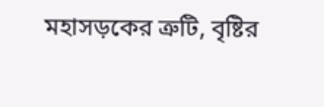মহাসড়কের ত্রুটি, বৃষ্টির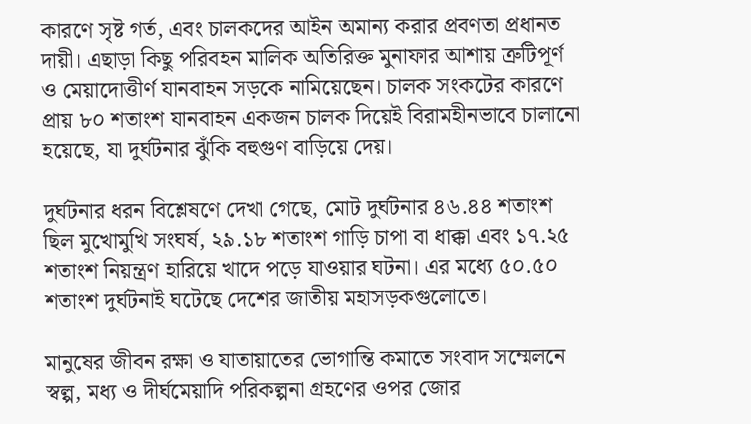কারণে সৃষ্ট গর্ত, এবং চালকদের আইন অমান্য করার প্রবণতা প্রধানত দায়ী। এছাড়া কিছু পরিবহন মালিক অতিরিক্ত মুনাফার আশায় ত্রুটিপূর্ণ ও মেয়াদোত্তীর্ণ যানবাহন সড়কে নামিয়েছেন। চালক সংকটের কারণে প্রায় ৮০ শতাংশ যানবাহন একজন চালক দিয়েই বিরামহীনভাবে চালানো হয়েছে, যা দুর্ঘটনার ঝুঁকি বহুগুণ বাড়িয়ে দেয়।

দুর্ঘটনার ধরন বিশ্লেষণে দেখা গেছে, মোট দুর্ঘটনার ৪৬.৪৪ শতাংশ ছিল মুখোমুখি সংঘর্ষ, ২৯.১৮ শতাংশ গাড়ি চাপা বা ধাক্কা এবং ১৭.২৫ শতাংশ নিয়ন্ত্রণ হারিয়ে খাদে পড়ে যাওয়ার ঘটনা। এর মধ্যে ৫০.৫০ শতাংশ দুর্ঘটনাই ঘটেছে দেশের জাতীয় মহাসড়কগুলোতে।

মানুষের জীবন রক্ষা ও যাতায়াতের ভোগান্তি কমাতে সংবাদ সম্মেলনে স্বল্প, মধ্য ও দীর্ঘমেয়াদি পরিকল্পনা গ্রহণের ওপর জোর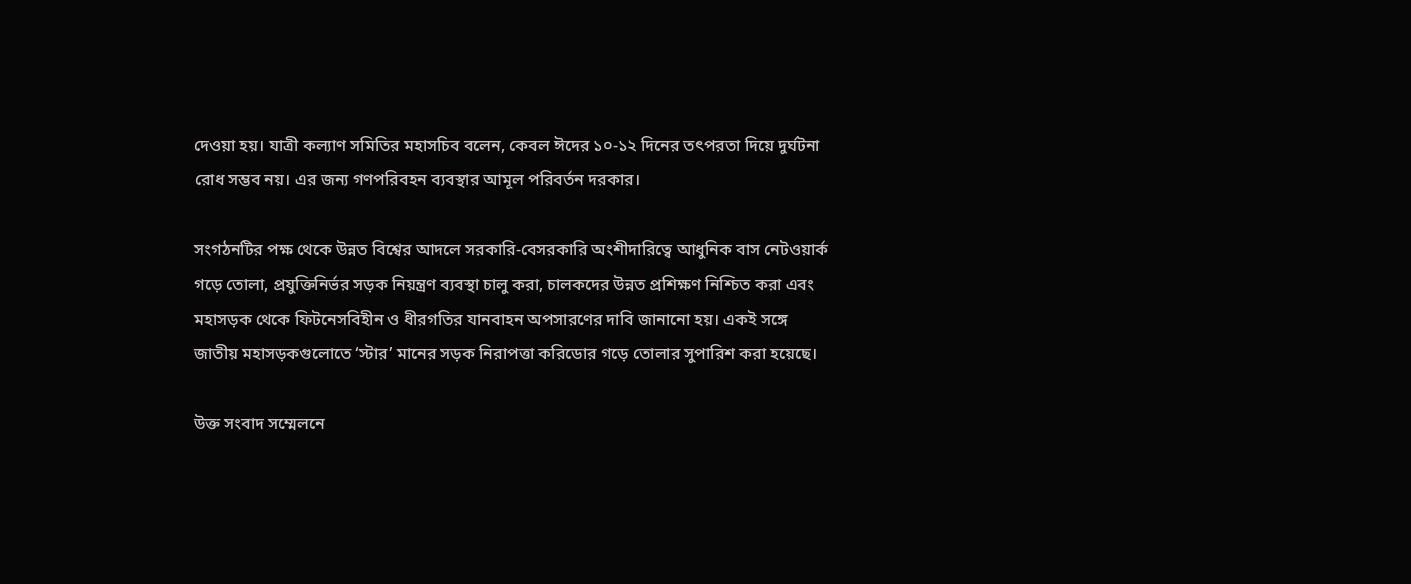দেওয়া হয়। যাত্রী কল্যাণ সমিতির মহাসচিব বলেন, কেবল ঈদের ১০-১২ দিনের তৎপরতা দিয়ে দুর্ঘটনা রোধ সম্ভব নয়। এর জন্য গণপরিবহন ব্যবস্থার আমূল পরিবর্তন দরকার।

সংগঠনটির পক্ষ থেকে উন্নত বিশ্বের আদলে সরকারি-বেসরকারি অংশীদারিত্বে আধুনিক বাস নেটওয়ার্ক গড়ে তোলা, প্রযুক্তিনির্ভর সড়ক নিয়ন্ত্রণ ব্যবস্থা চালু করা, চালকদের উন্নত প্রশিক্ষণ নিশ্চিত করা এবং মহাসড়ক থেকে ফিটনেসবিহীন ও ধীরগতির যানবাহন অপসারণের দাবি জানানো হয়। একই সঙ্গে জাতীয় মহাসড়কগুলোতে ‘স্টার’ মানের সড়ক নিরাপত্তা করিডোর গড়ে তোলার সুপারিশ করা হয়েছে।

উক্ত সংবাদ সম্মেলনে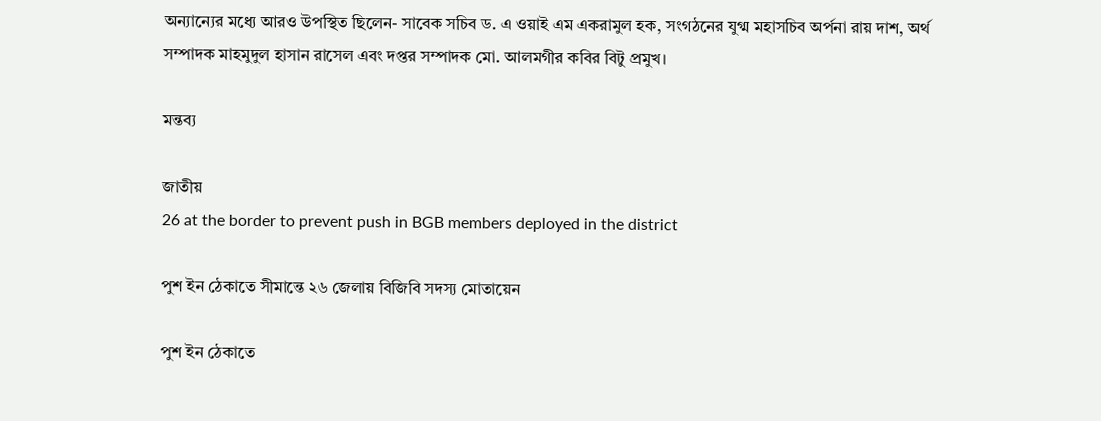অন্যান্যের মধ্যে আরও উপস্থিত ছিলেন- সাবেক সচিব ড. এ ওয়াই এম একরামুল হক, সংগঠনের যুগ্ম মহাসচিব অর্পনা রায় দাশ, অর্থ সম্পাদক মাহমুদুল হাসান রাসেল এবং দপ্তর সম্পাদক মো. আলমগীর কবির বিটু প্রমুখ।

মন্তব্য

জাতীয়
26 at the border to prevent push in BGB members deployed in the district

পুশ ইন ঠেকাতে সীমান্তে ২৬ জেলায় বিজিবি সদস্য মোতায়েন

পুশ ইন ঠেকাতে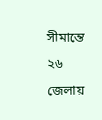সীমান্তে ২৬
জেলায়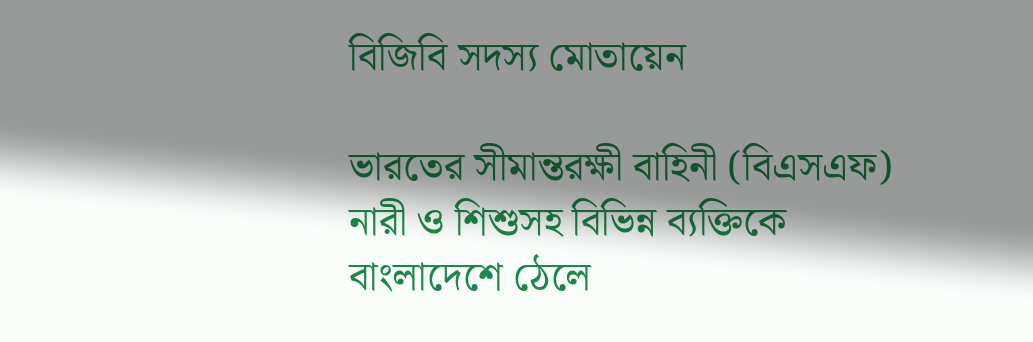বিজিবি সদস্য মোতায়েন

ভারতের সীমান্তরক্ষী বাহিনী (বিএসএফ) নারী ও শিশুসহ বিভিন্ন ব্যক্তিকে বাংলাদেশে ঠেলে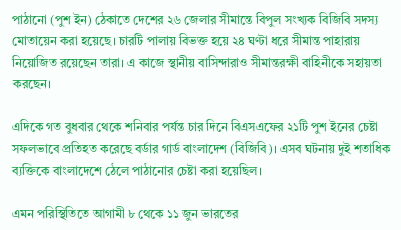পাঠানো (পুশ ইন) ঠেকাতে দেশের ২৬ জেলার সীমান্তে বিপুল সংখ্যক বিজিবি সদস্য মোতায়েন করা হয়েছে। চারটি পালায় বিভক্ত হয়ে ২৪ ঘণ্টা ধরে সীমান্ত পাহারায় নিয়োজিত রয়েছেন তারা। এ কাজে স্থানীয় বাসিন্দারাও সীমান্তরক্ষী বাহিনীকে সহায়তা করছেন।

এদিকে গত বুধবার থেকে শনিবার পর্যন্ত চার দিনে বিএসএফের ২১টি পুশ ইনের চেষ্টা সফলভাবে প্রতিহত করেছে বর্ডার গার্ড বাংলাদেশ (বিজিবি)। এসব ঘটনায় দুই শতাধিক ব্যক্তিকে বাংলাদেশে ঠেলে পাঠানোর চেষ্টা করা হয়েছিল।

এমন পরিস্থিতিতে আগামী ৮ থেকে ১১ জুন ভারতের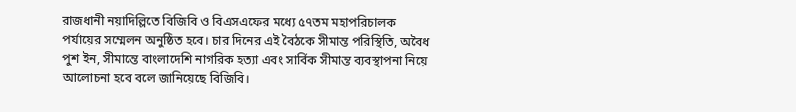রাজধানী নয়াদিল্লিতে বিজিবি ও বিএসএফের মধ্যে ৫৭তম মহাপরিচালক পর্যায়ের সম্মেলন অনুষ্ঠিত হবে। চার দিনের এই বৈঠকে সীমান্ত পরিস্থিতি, অবৈধ পুশ ইন, সীমান্তে বাংলাদেশি নাগরিক হত্যা এবং সার্বিক সীমান্ত ব্যবস্থাপনা নিয়ে আলোচনা হবে বলে জানিয়েছে বিজিবি।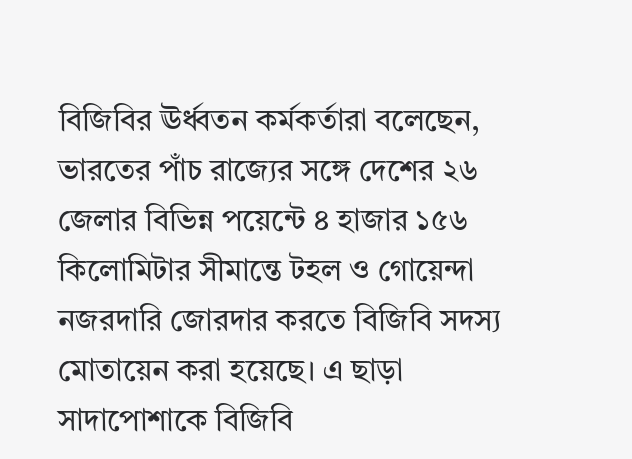বিজিবির ঊর্ধ্বতন কর্মকর্তারা বলেছেন, ভারতের পাঁচ রাজ্যের সঙ্গে দেশের ২৬ জেলার বিভিন্ন পয়েন্টে ৪ হাজার ১৫৬ কিলোমিটার সীমান্তে টহল ও গোয়েন্দা নজরদারি জোরদার করতে বিজিবি সদস্য মোতায়েন করা হয়েছে। এ ছাড়া সাদাপোশাকে বিজিবি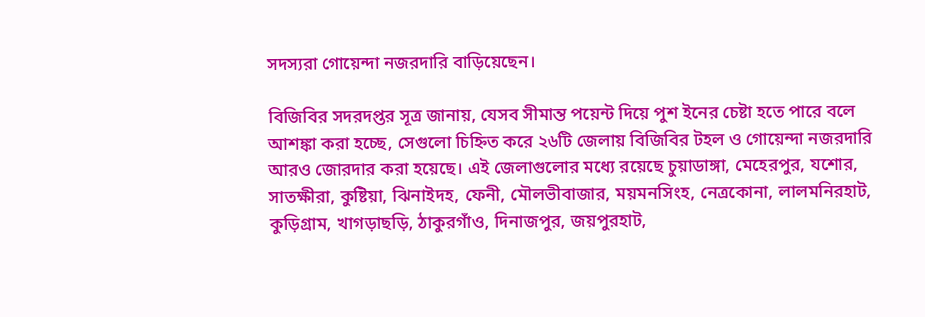সদস্যরা গোয়েন্দা নজরদারি বাড়িয়েছেন।

বিজিবির সদরদপ্তর সূত্র জানায়, যেসব সীমান্ত পয়েন্ট দিয়ে পুশ ইনের চেষ্টা হতে পারে বলে আশঙ্কা করা হচ্ছে, সেগুলো চিহ্নিত করে ২৬টি জেলায় বিজিবির টহল ও গোয়েন্দা নজরদারি আরও জোরদার করা হয়েছে। এই জেলাগুলোর মধ্যে রয়েছে চুয়াডাঙ্গা, মেহেরপুর, যশোর, সাতক্ষীরা, কুষ্টিয়া, ঝিনাইদহ, ফেনী, মৌলভীবাজার, ময়মনসিংহ, নেত্রকোনা, লালমনিরহাট, কুড়িগ্রাম, খাগড়াছড়ি, ঠাকুরগাঁও, দিনাজপুর, জয়পুরহাট,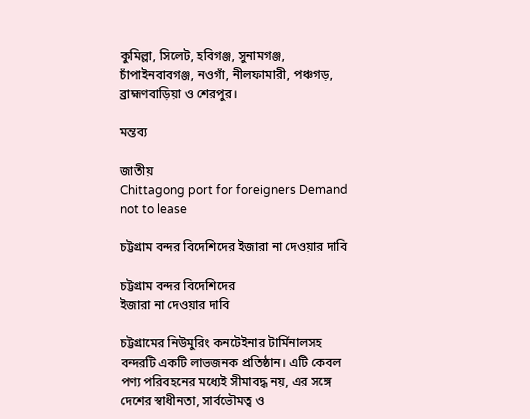কুমিল্লা, সিলেট, হবিগঞ্জ, সুনামগঞ্জ, চাঁপাইনবাবগঞ্জ, নওগাঁ, নীলফামারী, পঞ্চগড়, ব্রাহ্মণবাড়িয়া ও শেরপুর।

মন্তব্য

জাতীয়
Chittagong port for foreigners Demand not to lease

চট্টগ্রাম বন্দর বিদেশিদের ইজারা না দেওয়ার দাবি

চট্টগ্রাম বন্দর বিদেশিদের
ইজারা না দেওয়ার দাবি

চট্টগ্রামের নিউমুরিং কনটেইনার টার্মিনালসহ বন্দরটি একটি লাভজনক প্রতিষ্ঠান। এটি কেবল পণ্য পরিবহনের মধ্যেই সীমাবদ্ধ নয়, এর সঙ্গে দেশের স্বাধীনতা, সার্বভৌমত্ব ও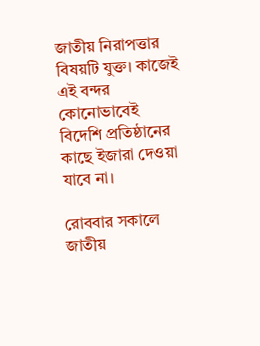জাতীয় নিরাপত্তার বিষয়টি যুক্ত। কাজেই এই বন্দর কোনোভাবেই বিদেশি প্রতিষ্ঠানের কাছে ইজারা দেওয়া যাবে না।

রোববার সকালে জাতীয়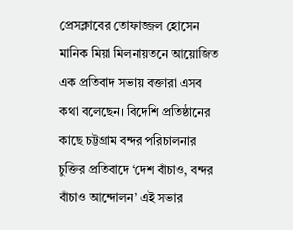প্রেসক্লাবের তোফাজ্জল হোসেন মানিক মিয়া মিলনায়তনে আয়োজিত এক প্রতিবাদ সভায় বক্তারা এসব কথা বলেছেন। বিদেশি প্রতিষ্ঠানের কাছে চট্টগ্রাম বন্দর পরিচালনার চুক্তির প্রতিবাদে ‘দেশ বাঁচাও, বন্দর বাঁচাও আন্দোলন’ এই সভার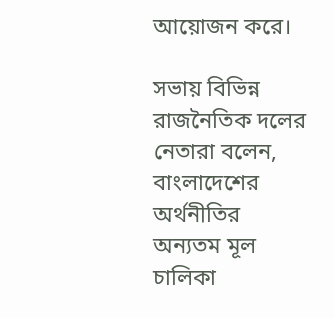আয়োজন করে।

সভায় বিভিন্ন রাজনৈতিক দলের নেতারা বলেন, বাংলাদেশের অর্থনীতির অন্যতম মূল চালিকা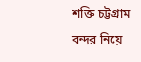শক্তি চট্টগ্রাম বন্দর নিয়ে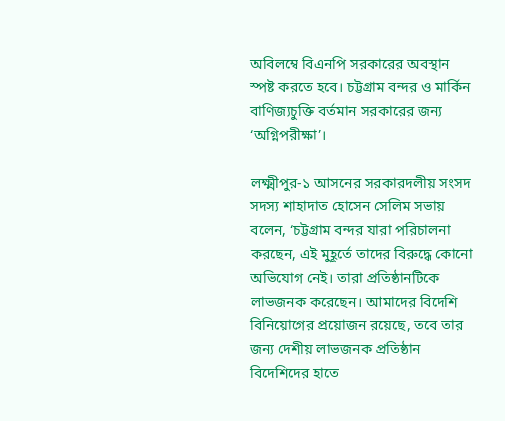অবিলম্বে বিএনপি সরকারের অবস্থান স্পষ্ট করতে হবে। চট্টগ্রাম বন্দর ও মার্কিন বাণিজ্যচুক্তি বর্তমান সরকারের জন্য ‘অগ্নিপরীক্ষা’।

লক্ষ্মীপুর-১ আসনের সরকারদলীয় সংসদ সদস্য শাহাদাত হোসেন সেলিম সভায় বলেন, ‘চট্টগ্রাম বন্দর যারা পরিচালনা করছেন, এই মুহূর্তে তাদের বিরুদ্ধে কোনো অভিযোগ নেই। তারা প্রতিষ্ঠানটিকে লাভজনক করেছেন। আমাদের বিদেশি বিনিয়োগের প্রয়োজন রয়েছে, তবে তার জন্য দেশীয় লাভজনক প্রতিষ্ঠান বিদেশিদের হাতে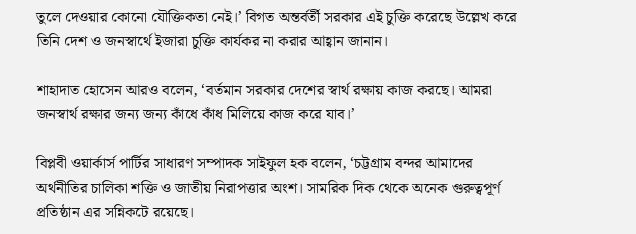তুলে দেওয়ার কোনো যৌক্তিকতা নেই।’ বিগত অন্তর্বর্তী সরকার এই চুক্তি করেছে উল্লেখ করে তিনি দেশ ও জনস্বার্থে ইজারা চুক্তি কার্যকর না করার আহ্বান জানান।

শাহাদাত হোসেন আরও বলেন, ‘বর্তমান সরকার দেশের স্বার্থ রক্ষায় কাজ করছে। আমরা জনস্বার্থ রক্ষার জন্য জন্য কাঁধে কাঁধ মিলিয়ে কাজ করে যাব।’

বিপ্লবী ওয়ার্কার্স পার্টির সাধারণ সম্পাদক সাইফুল হক বলেন, ‘চট্টগ্রাম বন্দর আমাদের অর্থনীতির চালিকা শক্তি ও জাতীয় নিরাপত্তার অংশ। সামরিক দিক থেকে অনেক গুরুত্বপূর্ণ প্রতিষ্ঠান এর সন্নিকটে রয়েছে।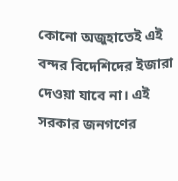কোনো অজুহাতেই এই বন্দর বিদেশিদের ইজারা দেওয়া যাবে না। এই সরকার জনগণের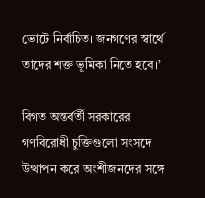ভোটে নির্বাচিত। জনগণের স্বার্থে তাদের শক্ত ভূমিকা নিতে হবে।’

বিগত অন্তর্বর্তী সরকারের গণবিরোধী চুক্তিগুলো সংসদে উত্থাপন করে অংশীজনদের সঙ্গে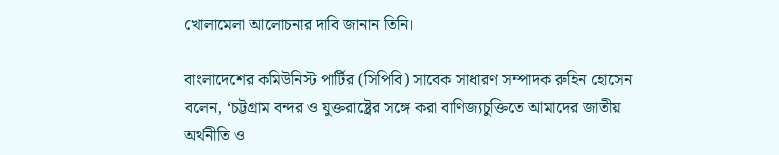খোলামেলা আলোচনার দাবি জানান তিনি।

বাংলাদেশের কমিউনিস্ট পার্টির (সিপিবি) সাবেক সাধারণ সম্পাদক রুহিন হোসেন বলেন, ‘চট্টগ্রাম বন্দর ও যুক্তরাষ্ট্রের সঙ্গে করা বাণিজ্যচুক্তিতে আমাদের জাতীয় অর্থনীতি ও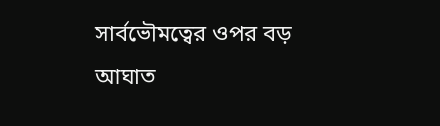সার্বভৌমত্বের ওপর বড় আঘাত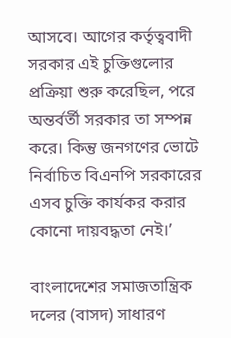আসবে। আগের কর্তৃত্ববাদী সরকার এই চুক্তিগুলোর প্রক্রিয়া শুরু করেছিল, পরে অন্তর্বর্তী সরকার তা সম্পন্ন করে। কিন্তু জনগণের ভোটে নির্বাচিত বিএনপি সরকারের এসব চুক্তি কার্যকর করার কোনো দায়বদ্ধতা নেই।’

বাংলাদেশের সমাজতান্ত্রিক দলের (বাসদ) সাধারণ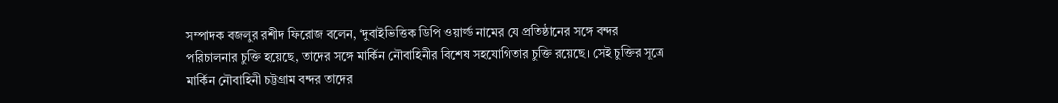সম্পাদক বজলুর রশীদ ফিরোজ বলেন, ‘দুবাইভিত্তিক ডিপি ওয়ার্ল্ড নামের যে প্রতিষ্ঠানের সঙ্গে বন্দর পরিচালনার চুক্তি হয়েছে, তাদের সঙ্গে মার্কিন নৌবাহিনীর বিশেষ সহযোগিতার চুক্তি রয়েছে। সেই চুক্তির সূত্রে মার্কিন নৌবাহিনী চট্টগ্রাম বন্দর তাদের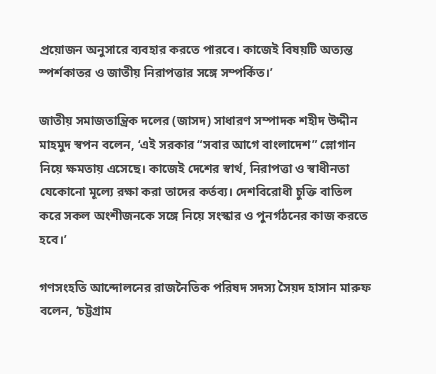প্রয়োজন অনুসারে ব্যবহার করতে পারবে। কাজেই বিষয়টি অত্যন্ত স্পর্শকাতর ও জাতীয় নিরাপত্তার সঙ্গে সম্পর্কিত।’

জাতীয় সমাজতান্ত্রিক দলের (জাসদ) সাধারণ সম্পাদক শহীদ উদ্দীন মাহমুদ স্বপন বলেন, ‘এই সরকার “সবার আগে বাংলাদেশ” স্লোগান নিয়ে ক্ষমতায় এসেছে। কাজেই দেশের স্বার্থ, নিরাপত্তা ও স্বাধীনতা যেকোনো মূল্যে রক্ষা করা তাদের কর্তব্য। দেশবিরোধী চুক্তি বাতিল করে সকল অংশীজনকে সঙ্গে নিয়ে সংস্কার ও পুনর্গঠনের কাজ করতে হবে।’

গণসংহতি আন্দোলনের রাজনৈতিক পরিষদ সদস্য সৈয়দ হাসান মারুফ বলেন, ‘চট্টগ্রাম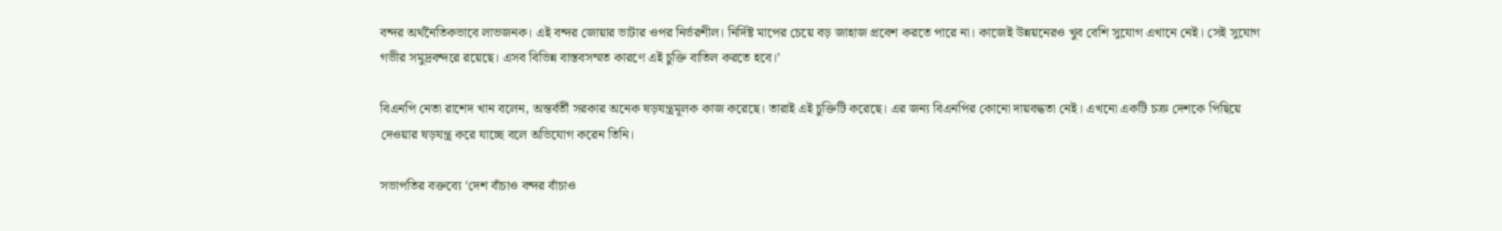বন্দর অর্থনৈতিকভাবে লাভজনক। এই বন্দর জোয়ার ভাটার ওপর নির্ভরশীল। নির্দিষ্ট মাপের চেয়ে বড় জাহাজ প্রবেশ করতে পারে না। কাজেই উন্নয়নেরও খুব বেশি সুযোগ এখানে নেই। সেই সুযোগ গভীর সমুদ্রবন্দরে রয়েছে। এসব বিভিন্ন বাস্তবসম্মত কারণে এই চুক্তি বাতিল করতে হবে।’

বিএনপি নেতা রাশেদ খান বলেন, অন্তর্বর্তী সরকার অনেক ষড়যন্ত্রমূলক কাজ করেছে। তারাই এই চুক্তিটি করেছে। এর জন্য বিএনপির কোনো দায়বদ্ধতা নেই। এখনো একটি চক্র দেশকে পিছিয়ে দেওয়ার ষড়যন্ত্র করে যাচ্ছে বলে অভিযোগ করেন তিনি।

সভাপতির বক্তব্যে ‘দেশ বাঁচাও বন্দর বাঁচাও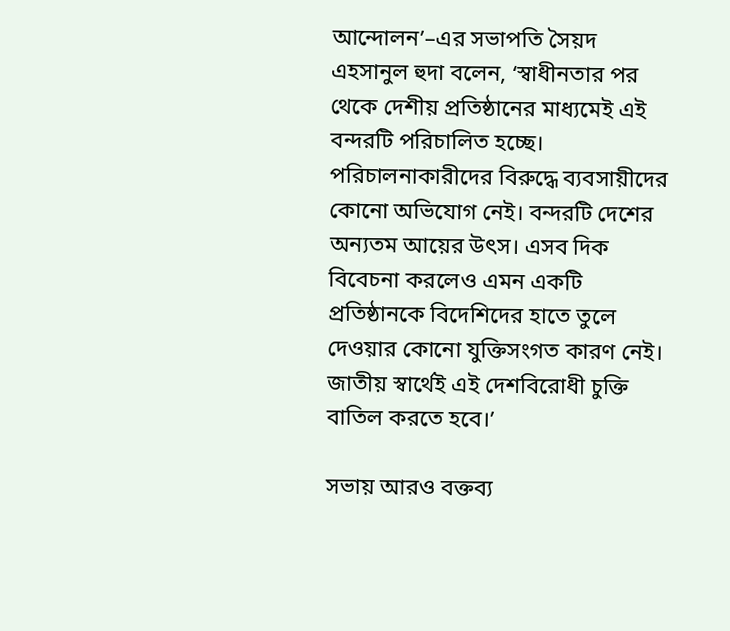আন্দোলন’–এর সভাপতি সৈয়দ এহসানুল হুদা বলেন, ‘স্বাধীনতার পর থেকে দেশীয় প্রতিষ্ঠানের মাধ্যমেই এই বন্দরটি পরিচালিত হচ্ছে। পরিচালনাকারীদের বিরুদ্ধে ব্যবসায়ীদের কোনো অভিযোগ নেই। বন্দরটি দেশের অন্যতম আয়ের উৎস। এসব দিক বিবেচনা করলেও এমন একটি প্রতিষ্ঠানকে বিদেশিদের হাতে তুলে দেওয়ার কোনো যুক্তিসংগত কারণ নেই। জাতীয় স্বার্থেই এই দেশবিরোধী চুক্তি বাতিল করতে হবে।’

সভায় আরও বক্তব্য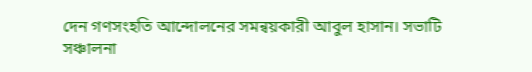দেন গণসংহতি আন্দোলনের সমন্বয়কারী আবুল হাসান। সভাটি সঞ্চালনা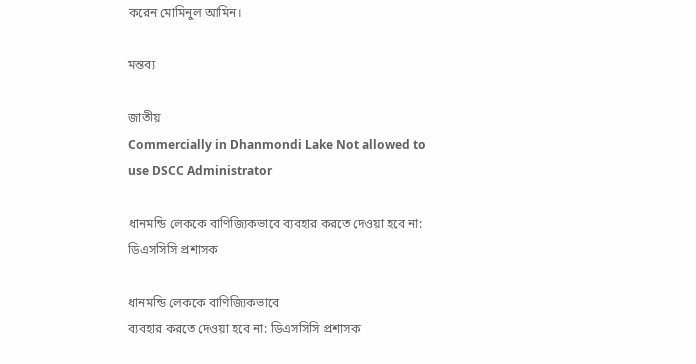করেন মোমিনুল আমিন।

মন্তব্য

জাতীয়
Commercially in Dhanmondi Lake Not allowed to use DSCC Administrator

ধানমন্ডি লেককে বাণিজ্যিকভাবে ব্যবহার করতে দেওয়া হবে না: ডিএসসিসি প্রশাসক

ধানমন্ডি লেককে বাণিজ্যিকভাবে
ব্যবহার করতে দেওয়া হবে না: ডিএসসিসি প্রশাসক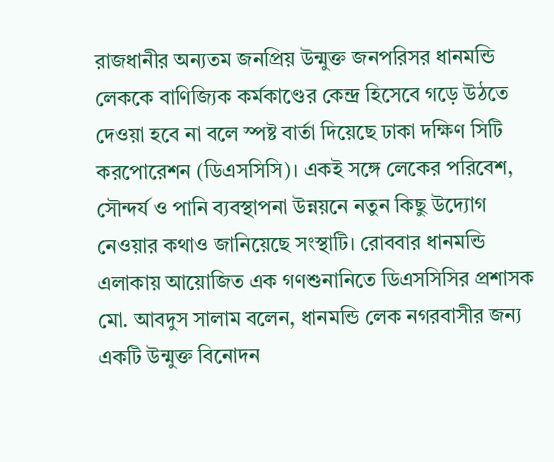রাজধানীর অন্যতম জনপ্রিয় উন্মুক্ত জনপরিসর ধানমন্ডি লেককে বাণিজ্যিক কর্মকাণ্ডের কেন্দ্র হিসেবে গড়ে উঠতে দেওয়া হবে না বলে স্পষ্ট বার্তা দিয়েছে ঢাকা দক্ষিণ সিটি করপোরেশন (ডিএসসিসি)। একই সঙ্গে লেকের পরিবেশ, সৌন্দর্য ও পানি ব্যবস্থাপনা উন্নয়নে নতুন কিছু উদ্যোগ নেওয়ার কথাও জানিয়েছে সংস্থাটি। রোববার ধানমন্ডি এলাকায় আয়োজিত এক গণশুনানিতে ডিএসসিসির প্রশাসক মো. আবদুস সালাম বলেন, ধানমন্ডি লেক নগরবাসীর জন্য একটি উন্মুক্ত বিনোদন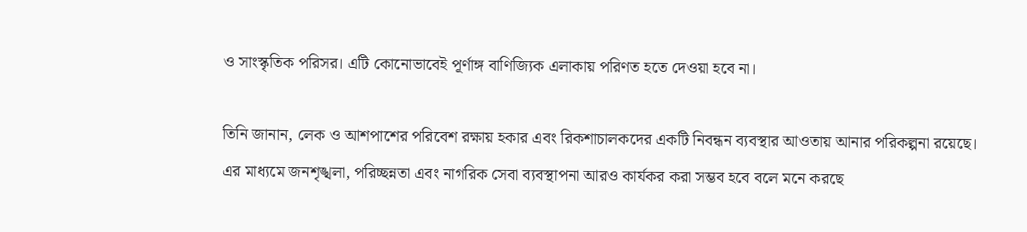ও সাংস্কৃতিক পরিসর। এটি কোনোভাবেই পূর্ণাঙ্গ বাণিজ্যিক এলাকায় পরিণত হতে দেওয়া হবে না।

তিনি জানান, লেক ও আশপাশের পরিবেশ রক্ষায় হকার এবং রিকশাচালকদের একটি নিবন্ধন ব্যবস্থার আওতায় আনার পরিকল্পনা রয়েছে। এর মাধ্যমে জনশৃঙ্খলা, পরিচ্ছন্নতা এবং নাগরিক সেবা ব্যবস্থাপনা আরও কার্যকর করা সম্ভব হবে বলে মনে করছে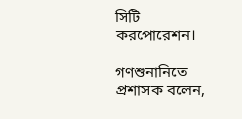সিটি করপোরেশন।

গণশুনানিতে প্রশাসক বলেন,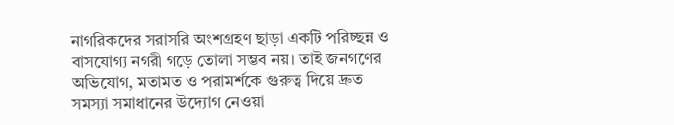নাগরিকদের সরাসরি অংশগ্রহণ ছাড়া একটি পরিচ্ছন্ন ও বাসযোগ্য নগরী গড়ে তোলা সম্ভব নয়। তাই জনগণের অভিযোগ, মতামত ও পরামর্শকে গুরুত্ব দিয়ে দ্রুত সমস্যা সমাধানের উদ্যোগ নেওয়া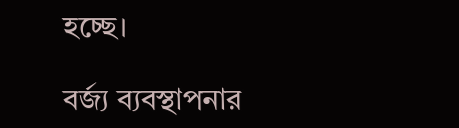হচ্ছে।

বর্জ্য ব্যবস্থাপনার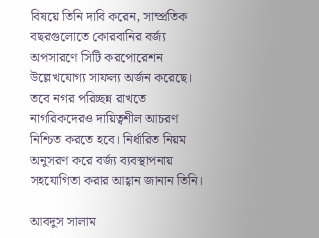বিষয়ে তিনি দাবি করেন, সাম্প্রতিক বছরগুলোতে কোরবানির বর্জ্য অপসারণে সিটি করপোরেশন উল্লেখযোগ্য সাফল্য অর্জন করেছে। তবে নগর পরিচ্ছন্ন রাখতে নাগরিকদেরও দায়িত্বশীল আচরণ নিশ্চিত করতে হবে। নির্ধারিত নিয়ম অনুসরণ করে বর্জ্য ব্যবস্থাপনায় সহযোগিতা করার আহ্বান জানান তিনি।

আবদুস সালাম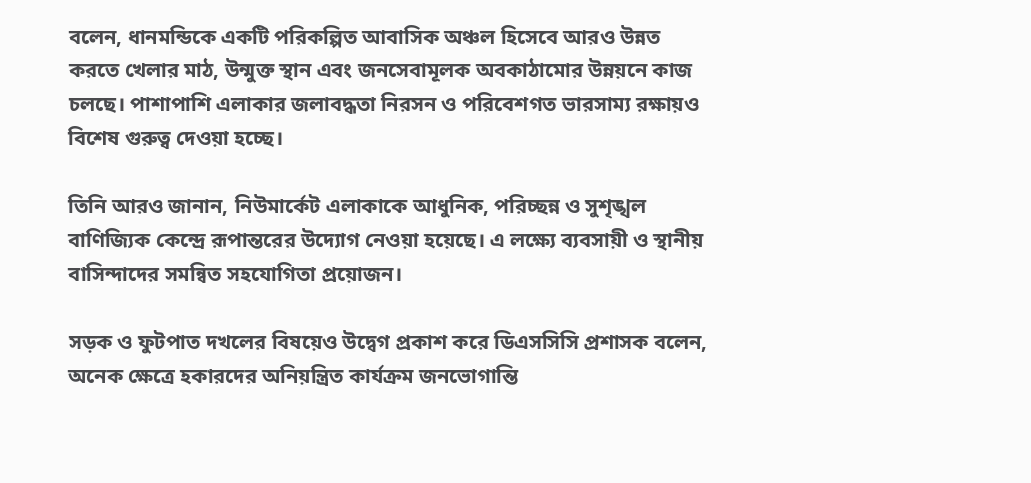বলেন, ধানমন্ডিকে একটি পরিকল্পিত আবাসিক অঞ্চল হিসেবে আরও উন্নত করতে খেলার মাঠ, উন্মুক্ত স্থান এবং জনসেবামূলক অবকাঠামোর উন্নয়নে কাজ চলছে। পাশাপাশি এলাকার জলাবদ্ধতা নিরসন ও পরিবেশগত ভারসাম্য রক্ষায়ও বিশেষ গুরুত্ব দেওয়া হচ্ছে।

তিনি আরও জানান, নিউমার্কেট এলাকাকে আধুনিক, পরিচ্ছন্ন ও সুশৃঙ্খল বাণিজ্যিক কেন্দ্রে রূপান্তরের উদ্যোগ নেওয়া হয়েছে। এ লক্ষ্যে ব্যবসায়ী ও স্থানীয় বাসিন্দাদের সমন্বিত সহযোগিতা প্রয়োজন।

সড়ক ও ফুটপাত দখলের বিষয়েও উদ্বেগ প্রকাশ করে ডিএসসিসি প্রশাসক বলেন, অনেক ক্ষেত্রে হকারদের অনিয়ন্ত্রিত কার্যক্রম জনভোগান্তি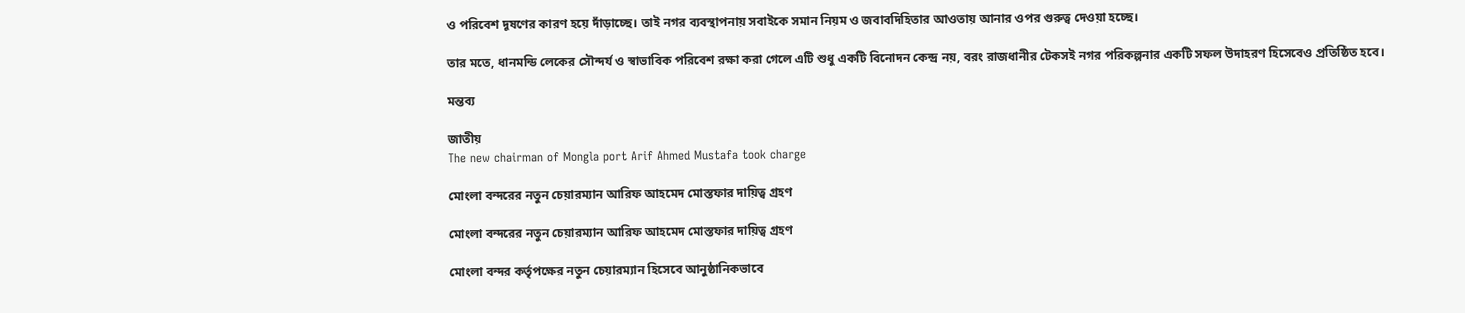ও পরিবেশ দূষণের কারণ হয়ে দাঁড়াচ্ছে। তাই নগর ব্যবস্থাপনায় সবাইকে সমান নিয়ম ও জবাবদিহিতার আওতায় আনার ওপর গুরুত্ব দেওয়া হচ্ছে।

তার মতে, ধানমন্ডি লেকের সৌন্দর্য ও স্বাভাবিক পরিবেশ রক্ষা করা গেলে এটি শুধু একটি বিনোদন কেন্দ্র নয়, বরং রাজধানীর টেকসই নগর পরিকল্পনার একটি সফল উদাহরণ হিসেবেও প্রতিষ্ঠিত হবে।

মন্তব্য

জাতীয়
The new chairman of Mongla port Arif Ahmed Mustafa took charge

মোংলা বন্দরের নতুন চেয়ারম্যান আরিফ আহমেদ মোস্তফার দায়িত্ব গ্রহণ

মোংলা বন্দরের নতুন চেয়ারম্যান আরিফ আহমেদ মোস্তফার দায়িত্ব গ্রহণ

মোংলা বন্দর কর্তৃপক্ষের নতুন চেয়ারম্যান হিসেবে আনুষ্ঠানিকভাবে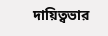দায়িত্বভার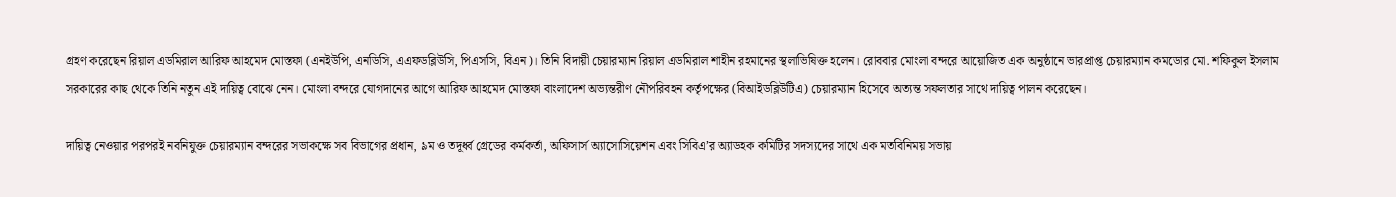গ্রহণ করেছেন রিয়াল এডমিরাল আরিফ আহমেদ মোস্তফা (এনইউপি, এনডিসি, এএফডব্লিউসি, পিএসসি, বিএন)। তিনি বিদায়ী চেয়ারম্যান রিয়াল এডমিরাল শাহীন রহমানের স্থলাভিষিক্ত হলেন। রোববার মোংলা বন্দরে আয়োজিত এক অনুষ্ঠানে ভারপ্রাপ্ত চেয়ারম্যান কমডোর মো. শফিকুল ইসলাম সরকারের কাছ থেকে তিনি নতুন এই দায়িত্ব বোঝে নেন। মোংলা বন্দরে যোগদানের আগে আরিফ আহমেদ মোস্তফা বাংলাদেশ অভ্যন্তরীণ নৌপরিবহন কর্তৃপক্ষের (বিআইডব্লিউটিএ) চেয়ারম্যান হিসেবে অত্যন্ত সফলতার সাথে দায়িত্ব পালন করেছেন।

দায়িত্ব নেওয়ার পরপরই নবনিযুক্ত চেয়ারম্যান বন্দরের সভাকক্ষে সব বিভাগের প্রধান, ৯ম ও তদূর্ধ্ব গ্রেডের কর্মকর্তা, অফিসার্স অ্যাসোসিয়েশন এবং সিবিএ’র অ্যাডহক কমিটির সদস্যদের সাথে এক মতবিনিময় সভায়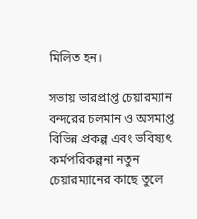মিলিত হন।

সভায় ভারপ্রাপ্ত চেয়ারম্যান বন্দরের চলমান ও অসমাপ্ত বিভিন্ন প্রকল্প এবং ভবিষ্যৎ কর্মপরিকল্পনা নতুন চেয়ারম্যানের কাছে তুলে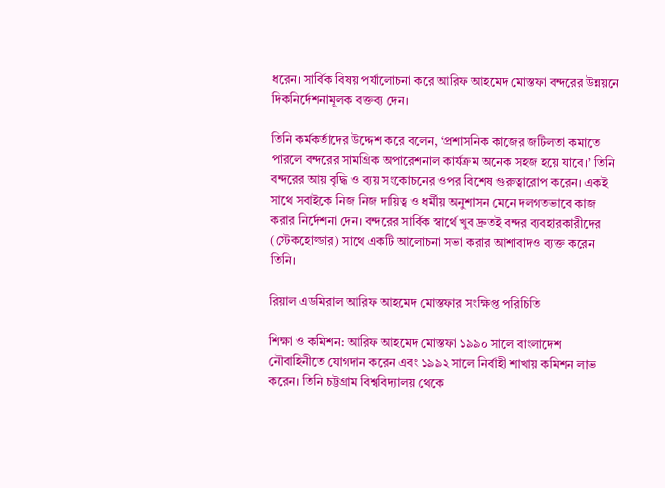ধরেন। সার্বিক বিষয় পর্যালোচনা করে আরিফ আহমেদ মোস্তফা বন্দরের উন্নয়নে দিকনির্দেশনামূলক বক্তব্য দেন।

তিনি কর্মকর্তাদের উদ্দেশ করে বলেন, ‘প্রশাসনিক কাজের জটিলতা কমাতে পারলে বন্দরের সামগ্রিক অপারেশনাল কার্যক্রম অনেক সহজ হয়ে যাবে।’ তিনি বন্দরের আয় বৃদ্ধি ও ব্যয় সংকোচনের ওপর বিশেষ গুরুত্বারোপ করেন। একই সাথে সবাইকে নিজ নিজ দায়িত্ব ও ধর্মীয় অনুশাসন মেনে দলগতভাবে কাজ করার নির্দেশনা দেন। বন্দরের সার্বিক স্বার্থে খুব দ্রুতই বন্দর ব্যবহারকারীদের (স্টেকহোল্ডার) সাথে একটি আলোচনা সভা করার আশাবাদও ব্যক্ত করেন তিনি।

রিয়াল এডমিরাল আরিফ আহমেদ মোস্তফার সংক্ষিপ্ত পরিচিতি

শিক্ষা ও কমিশন: আরিফ আহমেদ মোস্তফা ১৯৯০ সালে বাংলাদেশ নৌবাহিনীতে যোগদান করেন এবং ১৯৯২ সালে নির্বাহী শাখায় কমিশন লাভ করেন। তিনি চট্টগ্রাম বিশ্ববিদ্যালয় থেকে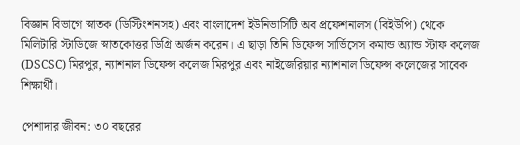বিজ্ঞান বিভাগে স্নাতক (ডিস্টিংশনসহ) এবং বাংলাদেশ ইউনিভার্সিটি অব প্রফেশনালস (বিইউপি) থেকে মিলিটারি স্টাডিজে স্নাতকোত্তর ডিগ্রি অর্জন করেন। এ ছাড়া তিনি ডিফেন্স সার্ভিসেস কমান্ড অ্যান্ড স্টাফ কলেজ (DSCSC) মিরপুর, ন্যাশনাল ডিফেন্স কলেজ মিরপুর এবং নাইজেরিয়ার ন্যাশনাল ডিফেন্স কলেজের সাবেক শিক্ষার্থী।

পেশাদার জীবন: ৩০ বছরের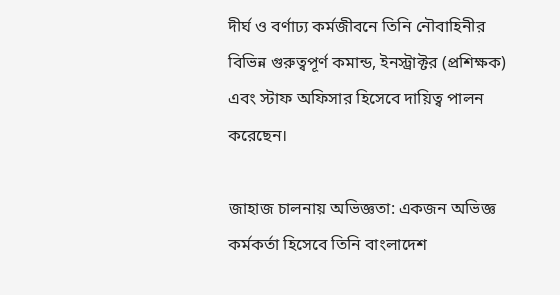দীর্ঘ ও বর্ণাঢ্য কর্মজীবনে তিনি নৌবাহিনীর বিভিন্ন গুরুত্বপূর্ণ কমান্ড, ইনস্ট্রাক্টর (প্রশিক্ষক) এবং স্টাফ অফিসার হিসেবে দায়িত্ব পালন করেছেন।

জাহাজ চালনায় অভিজ্ঞতা: একজন অভিজ্ঞ কর্মকর্তা হিসেবে তিনি বাংলাদেশ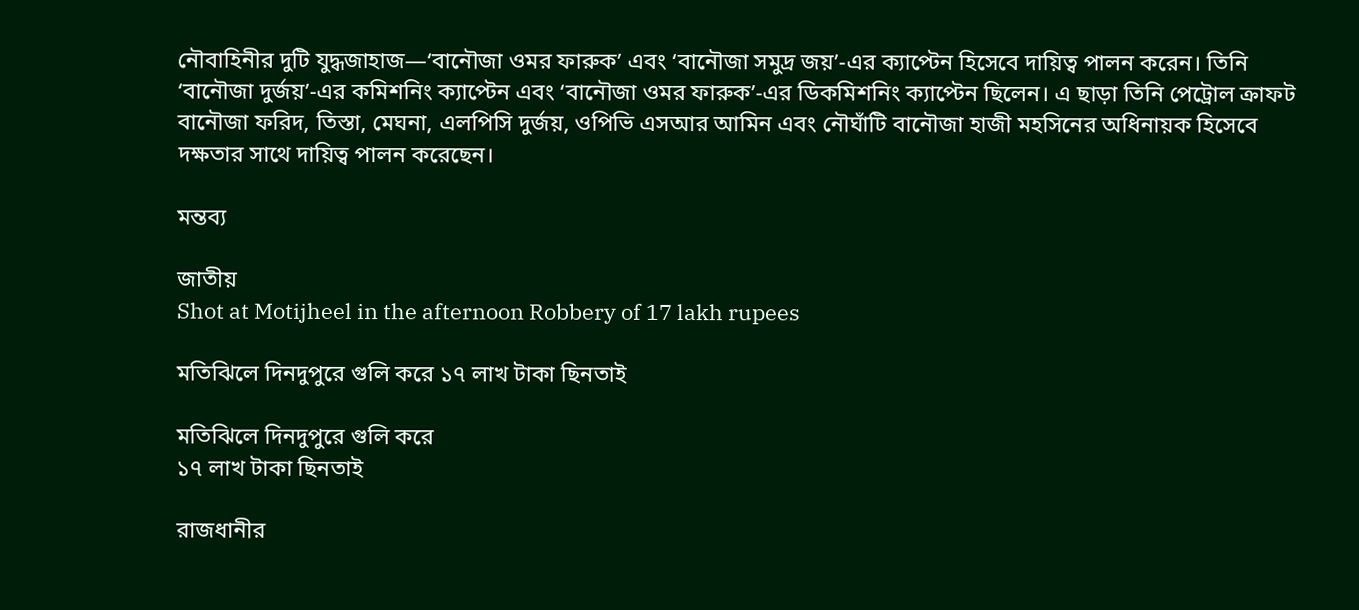নৌবাহিনীর দুটি যুদ্ধজাহাজ—‘বানৌজা ওমর ফারুক’ এবং ‘বানৌজা সমুদ্র জয়’-এর ক্যাপ্টেন হিসেবে দায়িত্ব পালন করেন। তিনি ‘বানৌজা দুর্জয়’-এর কমিশনিং ক্যাপ্টেন এবং ‘বানৌজা ওমর ফারুক’-এর ডিকমিশনিং ক্যাপ্টেন ছিলেন। এ ছাড়া তিনি পেট্রোল ক্রাফট বানৌজা ফরিদ, তিস্তা, মেঘনা, এলপিসি দুর্জয়, ওপিভি এসআর আমিন এবং নৌঘাঁটি বানৌজা হাজী মহসিনের অধিনায়ক হিসেবে দক্ষতার সাথে দায়িত্ব পালন করেছেন।

মন্তব্য

জাতীয়
Shot at Motijheel in the afternoon Robbery of 17 lakh rupees

মতিঝিলে দিনদুপুরে গুলি করে ১৭ লাখ টাকা ছিনতাই

মতিঝিলে দিনদুপুরে গুলি করে
১৭ লাখ টাকা ছিনতাই

রাজধানীর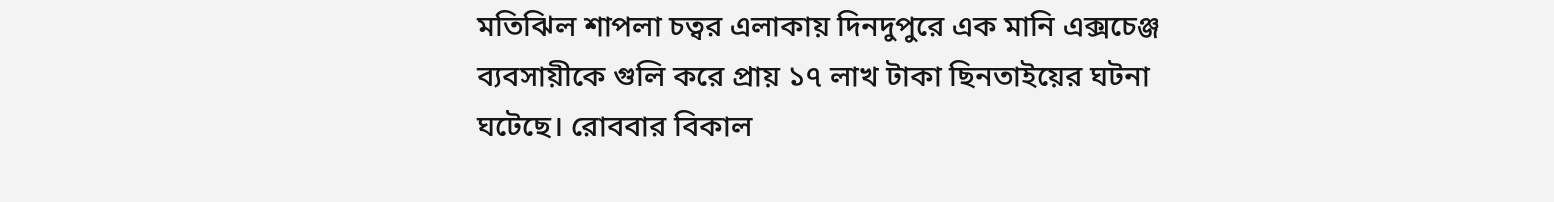মতিঝিল শাপলা চত্বর এলাকায় দিনদুপুরে এক মানি এক্সচেঞ্জ ব্যবসায়ীকে গুলি করে প্রায় ১৭ লাখ টাকা ছিনতাইয়ের ঘটনা ঘটেছে। রোববার বিকাল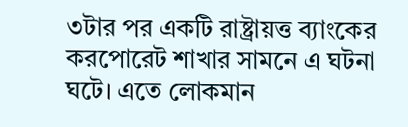৩টার পর একটি রাষ্ট্রায়ত্ত ব্যাংকের করপোরেট শাখার সামনে এ ঘটনা ঘটে। এতে লোকমান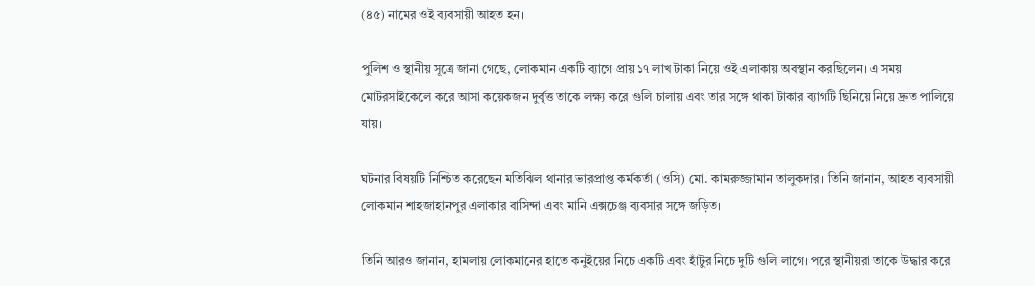(৪৫) নামের ওই ব্যবসায়ী আহত হন।

পুলিশ ও স্থানীয় সূত্রে জানা গেছে, লোকমান একটি ব্যাগে প্রায় ১৭ লাখ টাকা নিয়ে ওই এলাকায় অবস্থান করছিলেন। এ সময় মোটরসাইকেলে করে আসা কয়েকজন দুর্বৃত্ত তাকে লক্ষ্য করে গুলি চালায় এবং তার সঙ্গে থাকা টাকার ব্যাগটি ছিনিয়ে নিয়ে দ্রুত পালিয়ে যায়।

ঘটনার বিষয়টি নিশ্চিত করেছেন মতিঝিল থানার ভারপ্রাপ্ত কর্মকর্তা (ওসি) মো. কামরুজ্জামান তালুকদার। তিনি জানান, আহত ব্যবসায়ী লোকমান শাহজাহানপুর এলাকার বাসিন্দা এবং মানি এক্সচেঞ্জ ব্যবসার সঙ্গে জড়িত।

তিনি আরও জানান, হামলায় লোকমানের হাতে কনুইয়ের নিচে একটি এবং হাঁটুর নিচে দুটি গুলি লাগে। পরে স্থানীয়রা তাকে উদ্ধার করে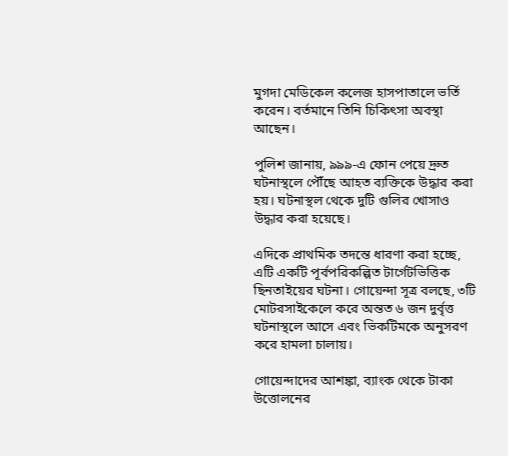মুগদা মেডিকেল কলেজ হাসপাতালে ভর্তি করেন। বর্তমানে তিনি চিকিৎসা অবস্থা আছেন।

পুলিশ জানায়, ৯৯৯-এ ফোন পেয়ে দ্রুত ঘটনাস্থলে পৌঁছে আহত ব্যক্তিকে উদ্ধার করা হয়। ঘটনাস্থল থেকে দুটি গুলির খোসাও উদ্ধার করা হয়েছে।

এদিকে প্রাথমিক তদন্তে ধারণা করা হচ্ছে, এটি একটি পূর্বপরিকল্পিত টার্গেটভিত্তিক ছিনতাইয়ের ঘটনা। গোয়েন্দা সূত্র বলছে, ৩টি মোটরসাইকেলে করে অন্তত ৬ জন দুর্বৃত্ত ঘটনাস্থলে আসে এবং ভিকটিমকে অনুসরণ করে হামলা চালায়।

গোয়েন্দাদের আশঙ্কা, ব্যাংক থেকে টাকা উত্তোলনের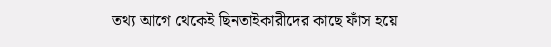তথ্য আগে থেকেই ছিনতাইকারীদের কাছে ফাঁস হয়ে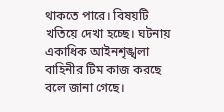থাকতে পারে। বিষয়টি খতিয়ে দেখা হচ্ছে। ঘটনায় একাধিক আইনশৃঙ্খলা বাহিনীর টিম কাজ করছে বলে জানা গেছে।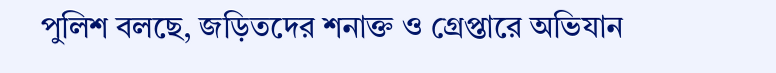পুলিশ বলছে, জড়িতদের শনাক্ত ও গ্রেপ্তারে অভিযান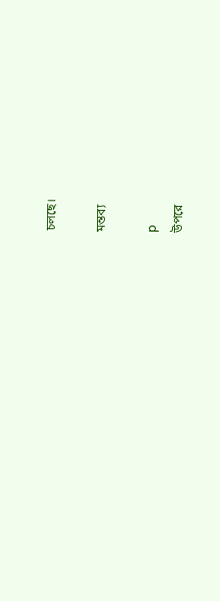চলছে।

মন্তব্য

p
উপরে